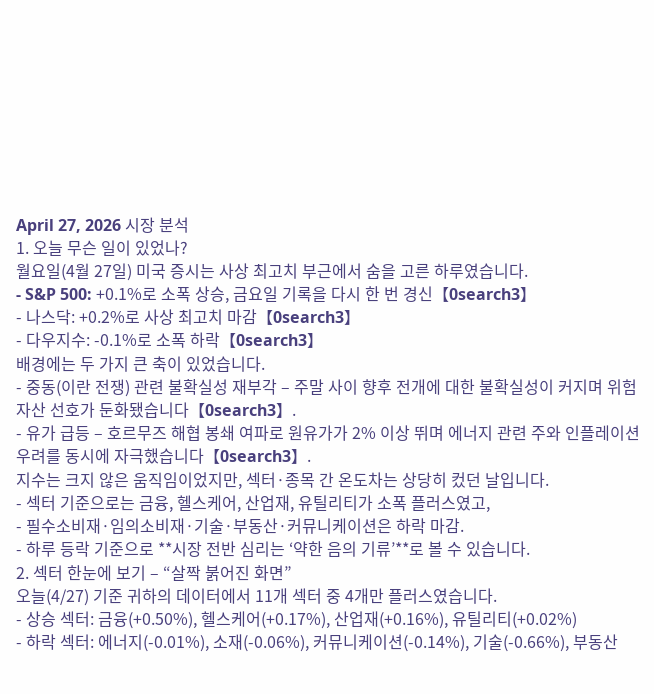April 27, 2026 시장 분석
1. 오늘 무슨 일이 있었나?
월요일(4월 27일) 미국 증시는 사상 최고치 부근에서 숨을 고른 하루였습니다.
- S&P 500: +0.1%로 소폭 상승, 금요일 기록을 다시 한 번 경신【0search3】
- 나스닥: +0.2%로 사상 최고치 마감【0search3】
- 다우지수: -0.1%로 소폭 하락【0search3】
배경에는 두 가지 큰 축이 있었습니다.
- 중동(이란 전쟁) 관련 불확실성 재부각 – 주말 사이 향후 전개에 대한 불확실성이 커지며 위험자산 선호가 둔화됐습니다【0search3】.
- 유가 급등 – 호르무즈 해협 봉쇄 여파로 원유가가 2% 이상 뛰며 에너지 관련 주와 인플레이션 우려를 동시에 자극했습니다【0search3】.
지수는 크지 않은 움직임이었지만, 섹터·종목 간 온도차는 상당히 컸던 날입니다.
- 섹터 기준으로는 금융, 헬스케어, 산업재, 유틸리티가 소폭 플러스였고,
- 필수소비재·임의소비재·기술·부동산·커뮤니케이션은 하락 마감.
- 하루 등락 기준으로 **시장 전반 심리는 ‘약한 음의 기류’**로 볼 수 있습니다.
2. 섹터 한눈에 보기 – “살짝 붉어진 화면”
오늘(4/27) 기준 귀하의 데이터에서 11개 섹터 중 4개만 플러스였습니다.
- 상승 섹터: 금융(+0.50%), 헬스케어(+0.17%), 산업재(+0.16%), 유틸리티(+0.02%)
- 하락 섹터: 에너지(-0.01%), 소재(-0.06%), 커뮤니케이션(-0.14%), 기술(-0.66%), 부동산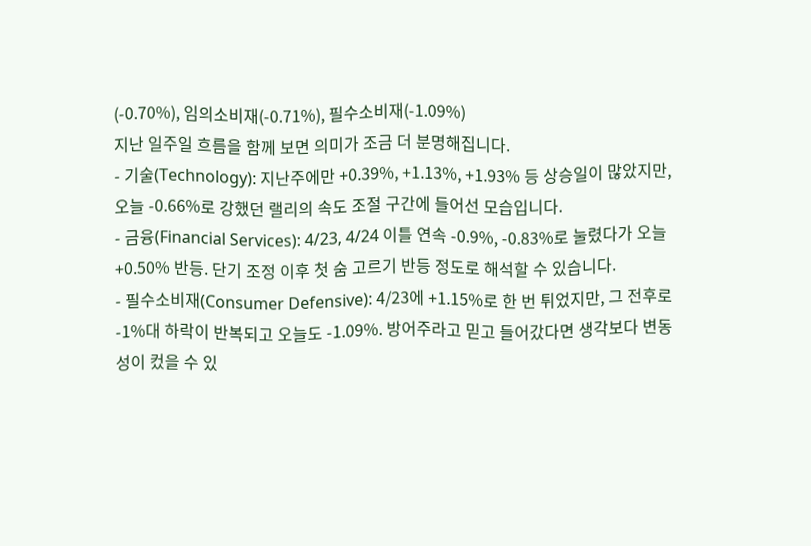(-0.70%), 임의소비재(-0.71%), 필수소비재(-1.09%)
지난 일주일 흐름을 함께 보면 의미가 조금 더 분명해집니다.
- 기술(Technology): 지난주에만 +0.39%, +1.13%, +1.93% 등 상승일이 많았지만, 오늘 -0.66%로 강했던 랠리의 속도 조절 구간에 들어선 모습입니다.
- 금융(Financial Services): 4/23, 4/24 이틀 연속 -0.9%, -0.83%로 눌렸다가 오늘 +0.50% 반등. 단기 조정 이후 첫 숨 고르기 반등 정도로 해석할 수 있습니다.
- 필수소비재(Consumer Defensive): 4/23에 +1.15%로 한 번 튀었지만, 그 전후로 -1%대 하락이 반복되고 오늘도 -1.09%. 방어주라고 믿고 들어갔다면 생각보다 변동성이 컸을 수 있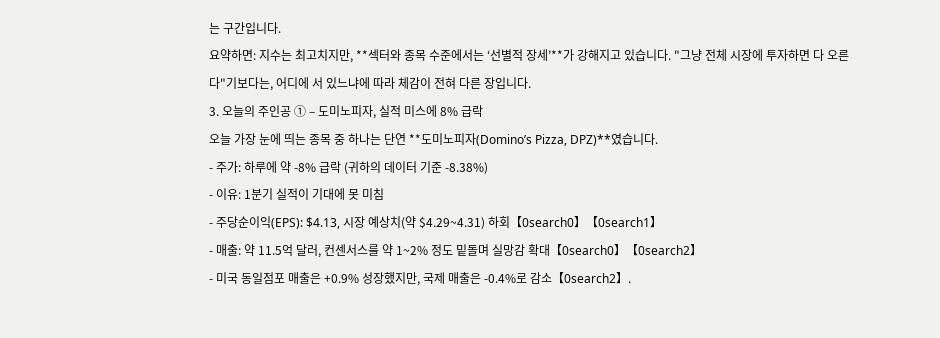는 구간입니다.
요약하면: 지수는 최고치지만, **섹터와 종목 수준에서는 ‘선별적 장세’**가 강해지고 있습니다. "그냥 전체 시장에 투자하면 다 오른다"기보다는, 어디에 서 있느냐에 따라 체감이 전혀 다른 장입니다.
3. 오늘의 주인공 ① – 도미노피자, 실적 미스에 8% 급락
오늘 가장 눈에 띄는 종목 중 하나는 단연 **도미노피자(Domino’s Pizza, DPZ)**였습니다.
- 주가: 하루에 약 -8% 급락 (귀하의 데이터 기준 -8.38%)
- 이유: 1분기 실적이 기대에 못 미침
- 주당순이익(EPS): $4.13, 시장 예상치(약 $4.29~4.31) 하회【0search0】【0search1】
- 매출: 약 11.5억 달러, 컨센서스를 약 1~2% 정도 밑돌며 실망감 확대【0search0】【0search2】
- 미국 동일점포 매출은 +0.9% 성장했지만, 국제 매출은 -0.4%로 감소【0search2】.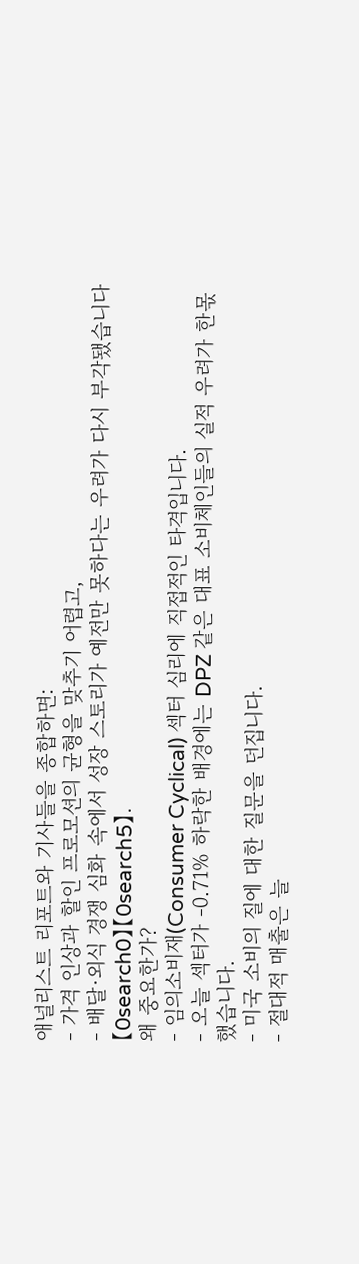애널리스트 리포트와 기사들을 종합하면:
- 가격 인상과 할인 프로모션의 균형을 맞추기 어렵고,
- 배달·외식 경쟁 심화 속에서 성장 스토리가 예전만 못하다는 우려가 다시 부각됐습니다【0search0】【0search5】.
왜 중요한가?
- 임의소비재(Consumer Cyclical) 섹터 심리에 직접적인 타격입니다.
- 오늘 섹터가 -0.71% 하락한 배경에는 DPZ 같은 대표 소비체인들의 실적 우려가 한몫했습니다.
- 미국 소비의 질에 대한 질문을 던집니다.
- 절대적 매출은 늘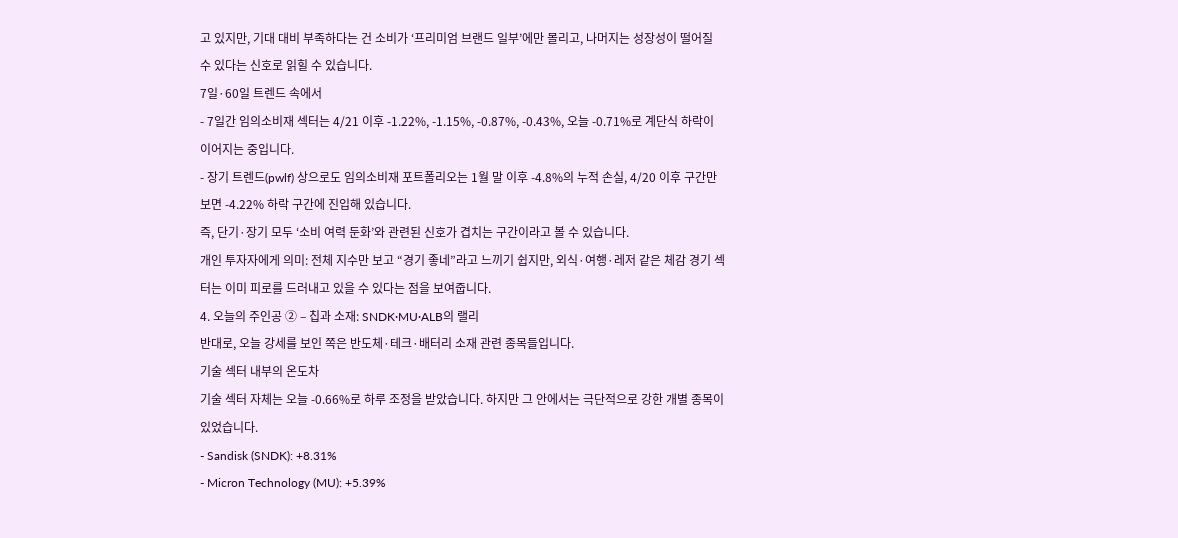고 있지만, 기대 대비 부족하다는 건 소비가 ‘프리미엄 브랜드 일부’에만 몰리고, 나머지는 성장성이 떨어질 수 있다는 신호로 읽힐 수 있습니다.
7일·60일 트렌드 속에서
- 7일간 임의소비재 섹터는 4/21 이후 -1.22%, -1.15%, -0.87%, -0.43%, 오늘 -0.71%로 계단식 하락이 이어지는 중입니다.
- 장기 트렌드(pwlf) 상으로도 임의소비재 포트폴리오는 1월 말 이후 -4.8%의 누적 손실, 4/20 이후 구간만 보면 -4.22% 하락 구간에 진입해 있습니다.
즉, 단기·장기 모두 ‘소비 여력 둔화’와 관련된 신호가 겹치는 구간이라고 볼 수 있습니다.
개인 투자자에게 의미: 전체 지수만 보고 “경기 좋네”라고 느끼기 쉽지만, 외식·여행·레저 같은 체감 경기 섹터는 이미 피로를 드러내고 있을 수 있다는 점을 보여줍니다.
4. 오늘의 주인공 ② – 칩과 소재: SNDK·MU·ALB의 랠리
반대로, 오늘 강세를 보인 쪽은 반도체·테크·배터리 소재 관련 종목들입니다.
기술 섹터 내부의 온도차
기술 섹터 자체는 오늘 -0.66%로 하루 조정을 받았습니다. 하지만 그 안에서는 극단적으로 강한 개별 종목이 있었습니다.
- Sandisk (SNDK): +8.31%
- Micron Technology (MU): +5.39%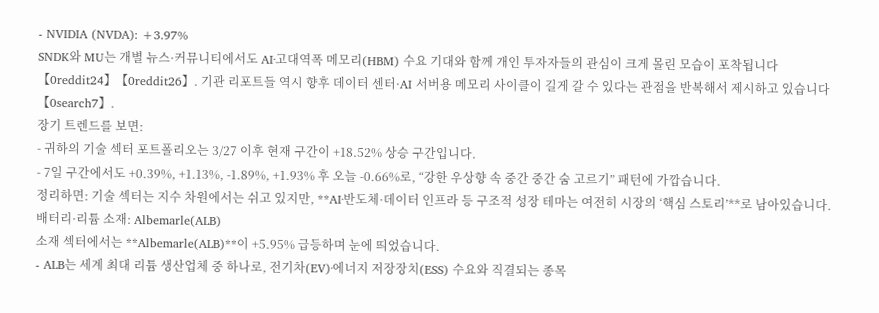- NVIDIA (NVDA): +3.97%
SNDK와 MU는 개별 뉴스·커뮤니티에서도 AI·고대역폭 메모리(HBM) 수요 기대와 함께 개인 투자자들의 관심이 크게 몰린 모습이 포착됩니다【0reddit24】【0reddit26】. 기관 리포트들 역시 향후 데이터 센터·AI 서버용 메모리 사이클이 길게 갈 수 있다는 관점을 반복해서 제시하고 있습니다【0search7】.
장기 트렌드를 보면:
- 귀하의 기술 섹터 포트폴리오는 3/27 이후 현재 구간이 +18.52% 상승 구간입니다.
- 7일 구간에서도 +0.39%, +1.13%, -1.89%, +1.93% 후 오늘 -0.66%로, “강한 우상향 속 중간 중간 숨 고르기” 패턴에 가깝습니다.
정리하면: 기술 섹터는 지수 차원에서는 쉬고 있지만, **AI·반도체·데이터 인프라 등 구조적 성장 테마는 여전히 시장의 ‘핵심 스토리’**로 남아있습니다.
배터리·리튬 소재: Albemarle(ALB)
소재 섹터에서는 **Albemarle(ALB)**이 +5.95% 급등하며 눈에 띄었습니다.
- ALB는 세계 최대 리튬 생산업체 중 하나로, 전기차(EV)·에너지 저장장치(ESS) 수요와 직결되는 종목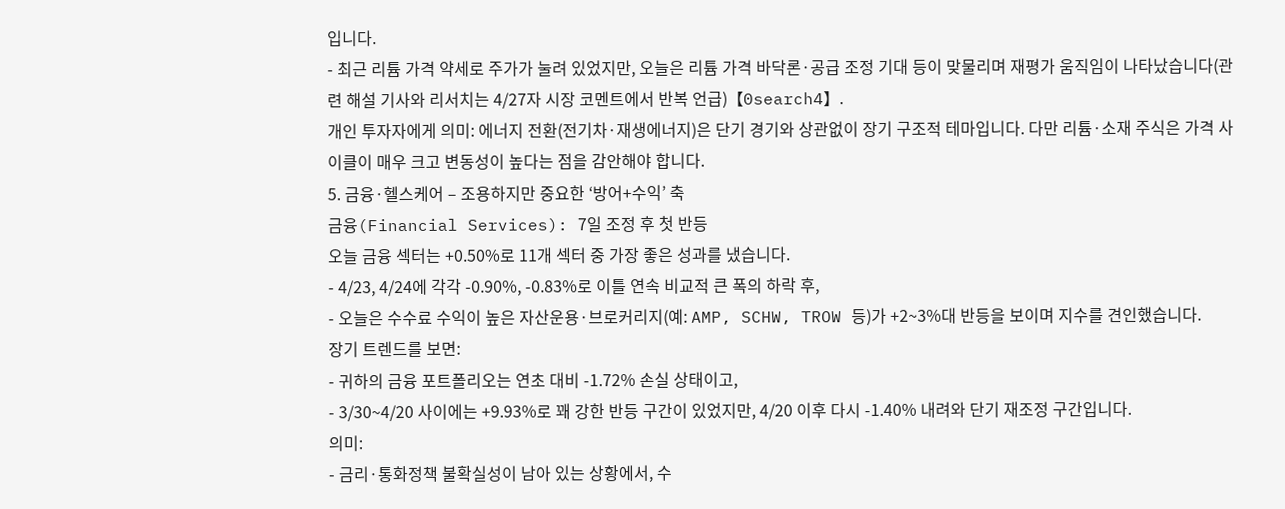입니다.
- 최근 리튬 가격 약세로 주가가 눌려 있었지만, 오늘은 리튬 가격 바닥론·공급 조정 기대 등이 맞물리며 재평가 움직임이 나타났습니다(관련 해설 기사와 리서치는 4/27자 시장 코멘트에서 반복 언급)【0search4】.
개인 투자자에게 의미: 에너지 전환(전기차·재생에너지)은 단기 경기와 상관없이 장기 구조적 테마입니다. 다만 리튬·소재 주식은 가격 사이클이 매우 크고 변동성이 높다는 점을 감안해야 합니다.
5. 금융·헬스케어 – 조용하지만 중요한 ‘방어+수익’ 축
금융(Financial Services): 7일 조정 후 첫 반등
오늘 금융 섹터는 +0.50%로 11개 섹터 중 가장 좋은 성과를 냈습니다.
- 4/23, 4/24에 각각 -0.90%, -0.83%로 이틀 연속 비교적 큰 폭의 하락 후,
- 오늘은 수수료 수익이 높은 자산운용·브로커리지(예: AMP, SCHW, TROW 등)가 +2~3%대 반등을 보이며 지수를 견인했습니다.
장기 트렌드를 보면:
- 귀하의 금융 포트폴리오는 연초 대비 -1.72% 손실 상태이고,
- 3/30~4/20 사이에는 +9.93%로 꽤 강한 반등 구간이 있었지만, 4/20 이후 다시 -1.40% 내려와 단기 재조정 구간입니다.
의미:
- 금리·통화정책 불확실성이 남아 있는 상황에서, 수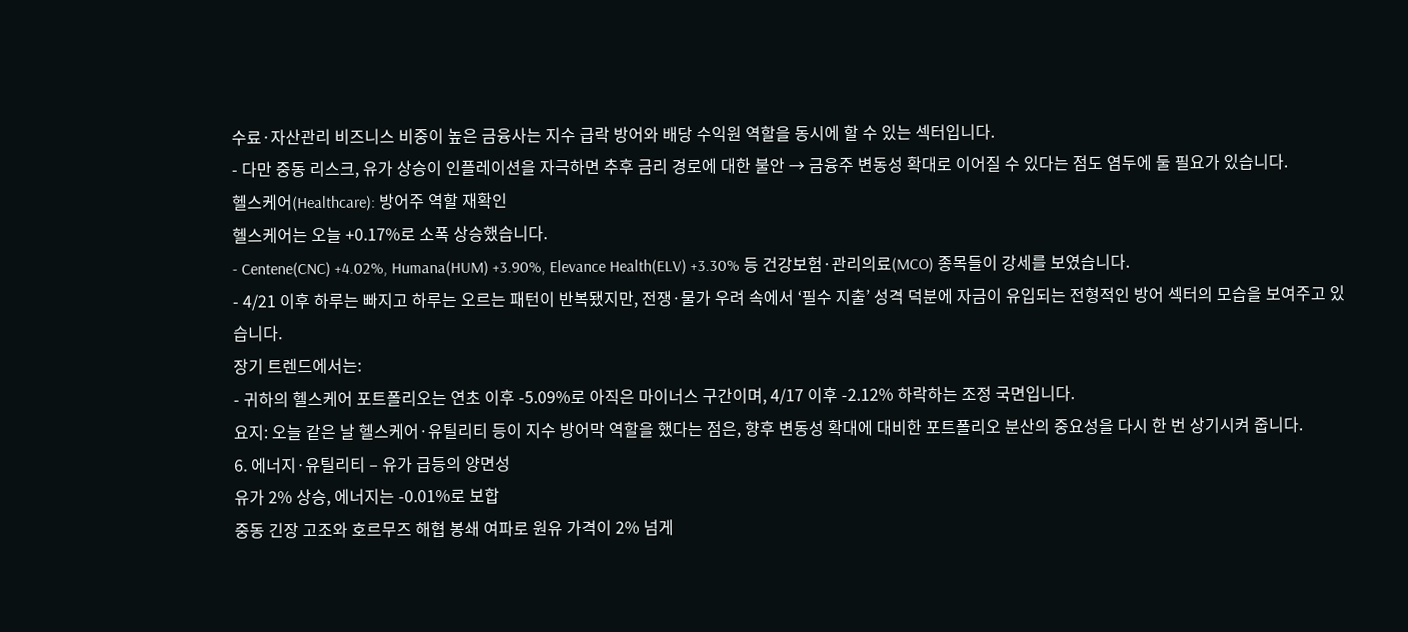수료·자산관리 비즈니스 비중이 높은 금융사는 지수 급락 방어와 배당 수익원 역할을 동시에 할 수 있는 섹터입니다.
- 다만 중동 리스크, 유가 상승이 인플레이션을 자극하면 추후 금리 경로에 대한 불안 → 금융주 변동성 확대로 이어질 수 있다는 점도 염두에 둘 필요가 있습니다.
헬스케어(Healthcare): 방어주 역할 재확인
헬스케어는 오늘 +0.17%로 소폭 상승했습니다.
- Centene(CNC) +4.02%, Humana(HUM) +3.90%, Elevance Health(ELV) +3.30% 등 건강보험·관리의료(MCO) 종목들이 강세를 보였습니다.
- 4/21 이후 하루는 빠지고 하루는 오르는 패턴이 반복됐지만, 전쟁·물가 우려 속에서 ‘필수 지출’ 성격 덕분에 자금이 유입되는 전형적인 방어 섹터의 모습을 보여주고 있습니다.
장기 트렌드에서는:
- 귀하의 헬스케어 포트폴리오는 연초 이후 -5.09%로 아직은 마이너스 구간이며, 4/17 이후 -2.12% 하락하는 조정 국면입니다.
요지: 오늘 같은 날 헬스케어·유틸리티 등이 지수 방어막 역할을 했다는 점은, 향후 변동성 확대에 대비한 포트폴리오 분산의 중요성을 다시 한 번 상기시켜 줍니다.
6. 에너지·유틸리티 – 유가 급등의 양면성
유가 2% 상승, 에너지는 -0.01%로 보합
중동 긴장 고조와 호르무즈 해협 봉쇄 여파로 원유 가격이 2% 넘게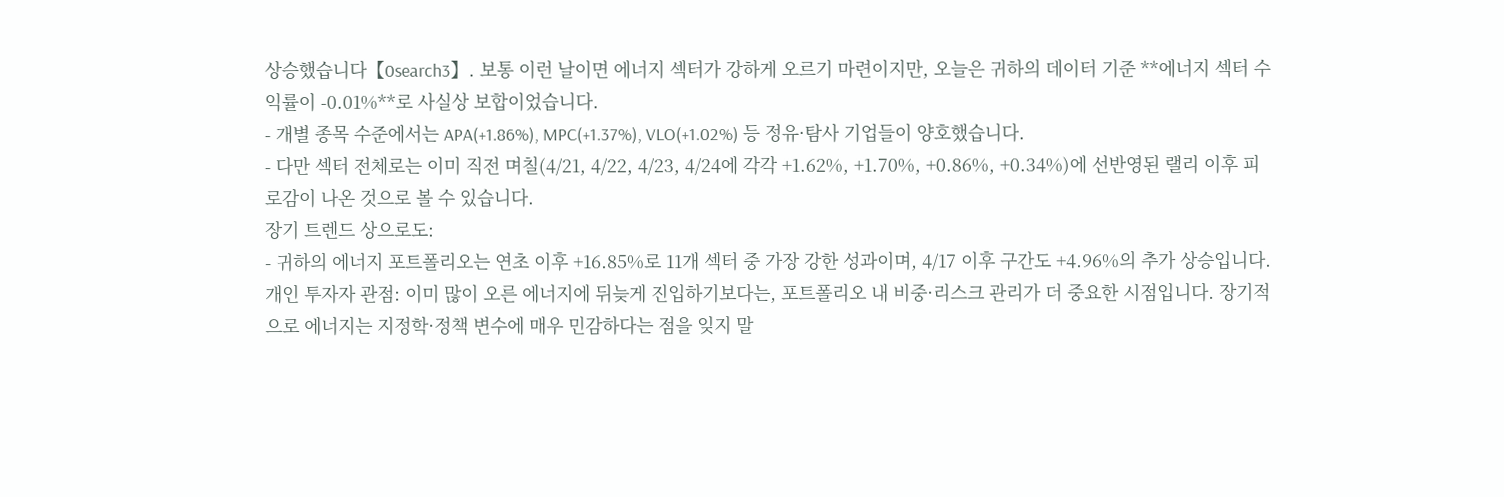상승했습니다【0search3】. 보통 이런 날이면 에너지 섹터가 강하게 오르기 마련이지만, 오늘은 귀하의 데이터 기준 **에너지 섹터 수익률이 -0.01%**로 사실상 보합이었습니다.
- 개별 종목 수준에서는 APA(+1.86%), MPC(+1.37%), VLO(+1.02%) 등 정유·탐사 기업들이 양호했습니다.
- 다만 섹터 전체로는 이미 직전 며칠(4/21, 4/22, 4/23, 4/24에 각각 +1.62%, +1.70%, +0.86%, +0.34%)에 선반영된 랠리 이후 피로감이 나온 것으로 볼 수 있습니다.
장기 트렌드 상으로도:
- 귀하의 에너지 포트폴리오는 연초 이후 +16.85%로 11개 섹터 중 가장 강한 성과이며, 4/17 이후 구간도 +4.96%의 추가 상승입니다.
개인 투자자 관점: 이미 많이 오른 에너지에 뒤늦게 진입하기보다는, 포트폴리오 내 비중·리스크 관리가 더 중요한 시점입니다. 장기적으로 에너지는 지정학·정책 변수에 매우 민감하다는 점을 잊지 말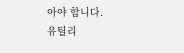아야 합니다.
유틸리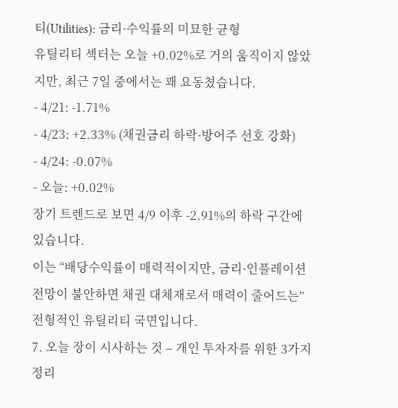티(Utilities): 금리·수익률의 미묘한 균형
유틸리티 섹터는 오늘 +0.02%로 거의 움직이지 않았지만, 최근 7일 중에서는 꽤 요동쳤습니다.
- 4/21: -1.71%
- 4/23: +2.33% (채권금리 하락·방어주 선호 강화)
- 4/24: -0.07%
- 오늘: +0.02%
장기 트렌드로 보면 4/9 이후 -2.91%의 하락 구간에 있습니다.
이는 “배당수익률이 매력적이지만, 금리·인플레이션 전망이 불안하면 채권 대체재로서 매력이 줄어드는” 전형적인 유틸리티 국면입니다.
7. 오늘 장이 시사하는 것 – 개인 투자자를 위한 3가지 정리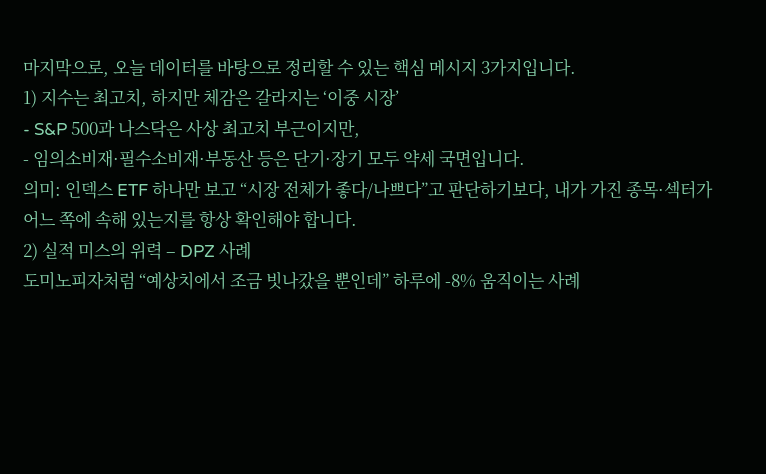마지막으로, 오늘 데이터를 바탕으로 정리할 수 있는 핵심 메시지 3가지입니다.
1) 지수는 최고치, 하지만 체감은 갈라지는 ‘이중 시장’
- S&P 500과 나스닥은 사상 최고치 부근이지만,
- 임의소비재·필수소비재·부동산 등은 단기·장기 모두 약세 국면입니다.
의미: 인덱스 ETF 하나만 보고 “시장 전체가 좋다/나쁘다”고 판단하기보다, 내가 가진 종목·섹터가 어느 쪽에 속해 있는지를 항상 확인해야 합니다.
2) 실적 미스의 위력 – DPZ 사례
도미노피자처럼 “예상치에서 조금 빗나갔을 뿐인데” 하루에 -8% 움직이는 사례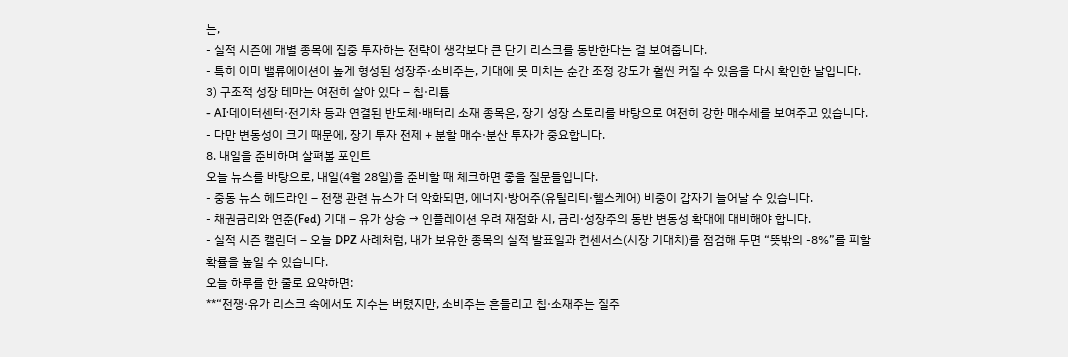는,
- 실적 시즌에 개별 종목에 집중 투자하는 전략이 생각보다 큰 단기 리스크를 동반한다는 걸 보여줍니다.
- 특히 이미 밸류에이션이 높게 형성된 성장주·소비주는, 기대에 못 미치는 순간 조정 강도가 훨씬 커질 수 있음을 다시 확인한 날입니다.
3) 구조적 성장 테마는 여전히 살아 있다 – 칩·리튬
- AI·데이터센터·전기차 등과 연결된 반도체·배터리 소재 종목은, 장기 성장 스토리를 바탕으로 여전히 강한 매수세를 보여주고 있습니다.
- 다만 변동성이 크기 때문에, 장기 투자 전제 + 분할 매수·분산 투자가 중요합니다.
8. 내일을 준비하며 살펴볼 포인트
오늘 뉴스를 바탕으로, 내일(4월 28일)을 준비할 때 체크하면 좋을 질문들입니다.
- 중동 뉴스 헤드라인 – 전쟁 관련 뉴스가 더 악화되면, 에너지·방어주(유틸리티·헬스케어) 비중이 갑자기 늘어날 수 있습니다.
- 채권금리와 연준(Fed) 기대 – 유가 상승 → 인플레이션 우려 재점화 시, 금리·성장주의 동반 변동성 확대에 대비해야 합니다.
- 실적 시즌 캘린더 – 오늘 DPZ 사례처럼, 내가 보유한 종목의 실적 발표일과 컨센서스(시장 기대치)를 점검해 두면 “뜻밖의 -8%”를 피할 확률을 높일 수 있습니다.
오늘 하루를 한 줄로 요약하면:
**“전쟁·유가 리스크 속에서도 지수는 버텼지만, 소비주는 흔들리고 칩·소재주는 질주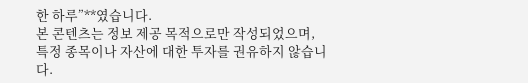한 하루”**였습니다.
본 콘텐츠는 정보 제공 목적으로만 작성되었으며, 특정 종목이나 자산에 대한 투자를 권유하지 않습니다.